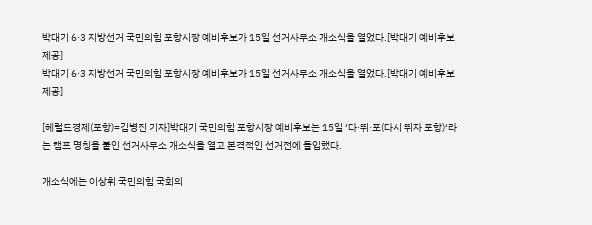박대기 6·3 지방선거 국민의힘 포항시장 예비후보가 15일 선거사무소 개소식을 열었다.[박대기 예비후보 제공]
박대기 6·3 지방선거 국민의힘 포항시장 예비후보가 15일 선거사무소 개소식을 열었다.[박대기 예비후보 제공]

[헤럴드경제(포항)=김병진 기자]박대기 국민의힘 포항시장 예비후보는 15일 ‘다·뛰·포(다시 뛰자 포항)‘라는 캠프 명칭을 붙인 선거사무소 개소식을 열고 본격적인 선거전에 돌입했다.

개소식에는 이상휘 국민의힘 국회의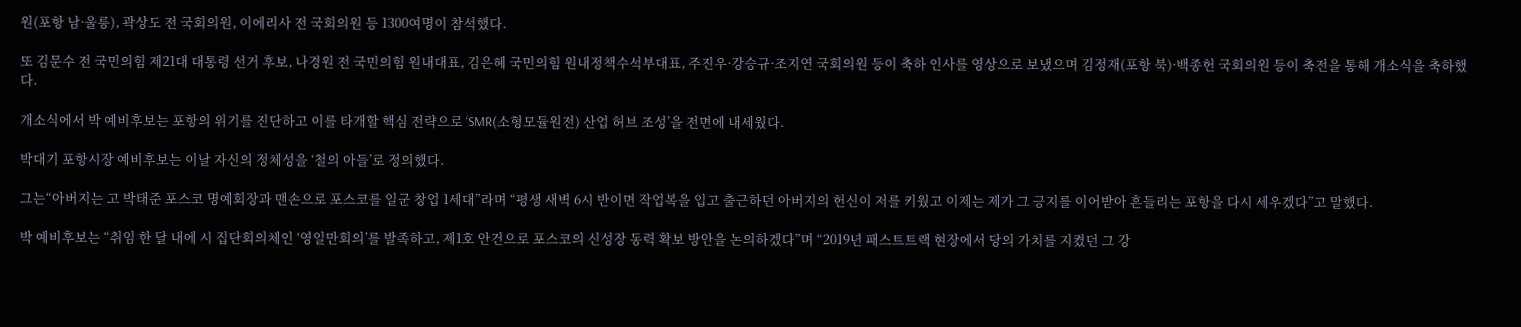원(포항 남·울릉), 곽상도 전 국회의원, 이에리사 전 국회의원 등 1300여명이 참석했다.

또 김문수 전 국민의힘 제21대 대통령 선거 후보, 나경원 전 국민의힘 원내대표, 김은혜 국민의힘 원내정책수석부대표, 주진우·강승규·조지연 국회의원 등이 축하 인사를 영상으로 보냈으며 김정재(포항 북)·백종헌 국회의원 등이 축전을 통해 개소식을 축하했다.

개소식에서 박 예비후보는 포항의 위기를 진단하고 이를 타개할 핵심 전략으로 ‘SMR(소형모듈원전) 산업 허브 조성’을 전면에 내세웠다.

박대기 포항시장 예비후보는 이날 자신의 정체성을 ‘철의 아들’로 정의했다.

그는“아버지는 고 박태준 포스코 명예회장과 맨손으로 포스코를 일군 창업 1세대”라며 “평생 새벽 6시 반이면 작업복을 입고 출근하던 아버지의 헌신이 저를 키웠고 이제는 제가 그 긍지를 이어받아 흔들리는 포항을 다시 세우겠다”고 말했다.

박 예비후보는 “취임 한 달 내에 시 집단회의체인 ‘영일만회의’를 발족하고, 제1호 안건으로 포스코의 신성장 동력 확보 방안을 논의하겠다”며 “2019년 패스트트랙 현장에서 당의 가치를 지켰던 그 강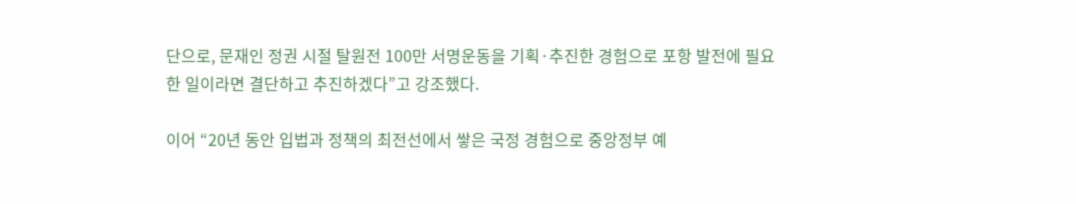단으로, 문재인 정권 시절 탈원전 100만 서명운동을 기획·추진한 경험으로 포항 발전에 필요한 일이라면 결단하고 추진하겠다”고 강조했다.

이어 “20년 동안 입법과 정책의 최전선에서 쌓은 국정 경험으로 중앙정부 예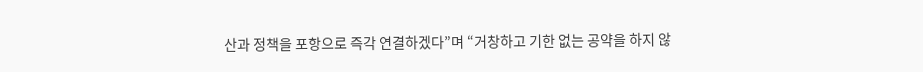산과 정책을 포항으로 즉각 연결하겠다”며 “거창하고 기한 없는 공약을 하지 않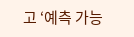고 ‘예측 가능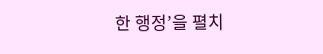한 행정’을 펼치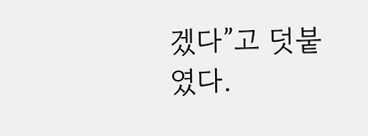겠다”고 덧붙였다.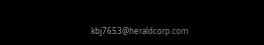kbj7653@heraldcorp.com